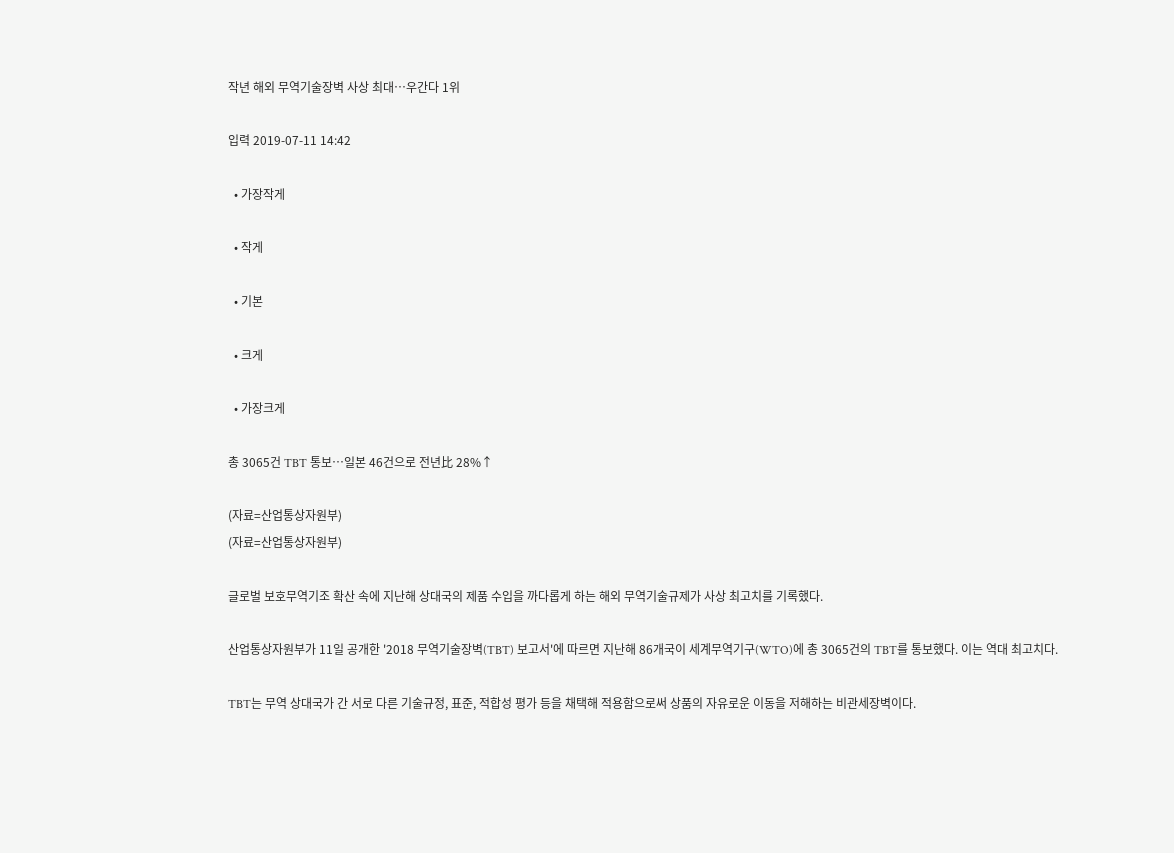작년 해외 무역기술장벽 사상 최대…우간다 1위

입력 2019-07-11 14:42

  • 가장작게

  • 작게

  • 기본

  • 크게

  • 가장크게

총 3065건 TBT 통보…일본 46건으로 전년比 28%↑

(자료=산업통상자원부)
(자료=산업통상자원부)

글로벌 보호무역기조 확산 속에 지난해 상대국의 제품 수입을 까다롭게 하는 해외 무역기술규제가 사상 최고치를 기록했다.

산업통상자원부가 11일 공개한 '2018 무역기술장벽(TBT) 보고서'에 따르면 지난해 86개국이 세계무역기구(WTO)에 총 3065건의 TBT를 통보했다. 이는 역대 최고치다.

TBT는 무역 상대국가 간 서로 다른 기술규정, 표준, 적합성 평가 등을 채택해 적용함으로써 상품의 자유로운 이동을 저해하는 비관세장벽이다.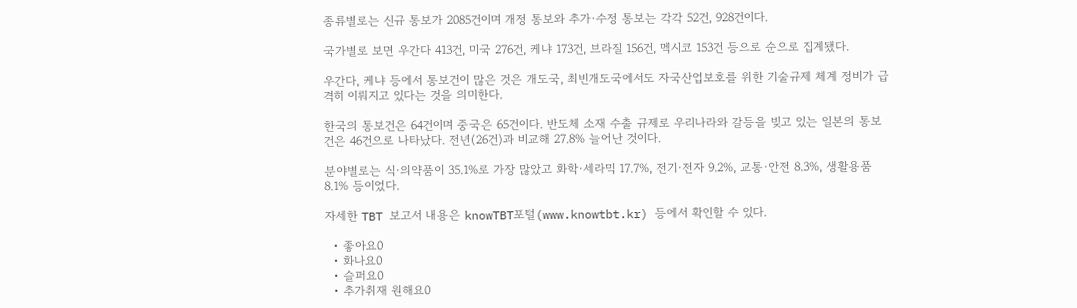종류별로는 신규 통보가 2085건이며 개정 통보와 추가·수정 통보는 각각 52건, 928건이다.

국가별로 보면 우간다 413건, 미국 276건, 케냐 173건, 브라질 156건, 멕시코 153건 등으로 순으로 집계됐다.

우간다, 케냐 등에서 통보건이 많은 것은 개도국, 최빈개도국에서도 자국산업보호를 위한 기술규제 체계 정비가 급격히 이뤄지고 있다는 것을 의미한다.

한국의 통보건은 64건이며 중국은 65건이다. 반도체 소재 수출 규제로 우리나라와 갈등을 빚고 있는 일본의 통보건은 46건으로 나타났다. 전년(26건)과 비교해 27.8% 늘어난 것이다.

분야별로는 식·의약품이 35.1%로 가장 많았고 화학·세라믹 17.7%, 전기·전자 9.2%, 교통·안전 8.3%, 생활용품 8.1% 등이었다.

자세한 TBT 보고서 내용은 knowTBT포털(www.knowtbt.kr) 등에서 확인할 수 있다.

  • 좋아요0
  • 화나요0
  • 슬퍼요0
  • 추가취재 원해요0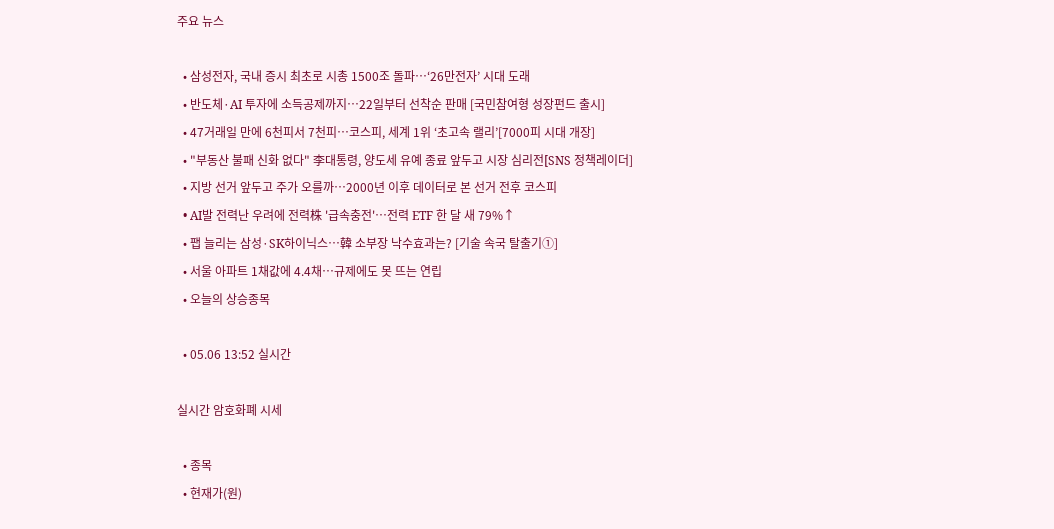주요 뉴스

  • 삼성전자, 국내 증시 최초로 시총 1500조 돌파…‘26만전자’ 시대 도래
  • 반도체·AI 투자에 소득공제까지…22일부터 선착순 판매 [국민참여형 성장펀드 출시]
  • 47거래일 만에 6천피서 7천피…코스피, 세계 1위 ‘초고속 랠리’[7000피 시대 개장]
  • "부동산 불패 신화 없다" 李대통령, 양도세 유예 종료 앞두고 시장 심리전[SNS 정책레이더]
  • 지방 선거 앞두고 주가 오를까⋯2000년 이후 데이터로 본 선거 전후 코스피
  • AI발 전력난 우려에 전력株 '급속충전'…전력 ETF 한 달 새 79%↑
  • 팹 늘리는 삼성·SK하이닉스…韓 소부장 낙수효과는? [기술 속국 탈출기①]
  • 서울 아파트 1채값에 4.4채…규제에도 못 뜨는 연립
  • 오늘의 상승종목

  • 05.06 13:52 실시간

실시간 암호화폐 시세

  • 종목
  • 현재가(원)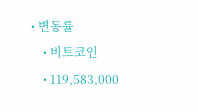• 변동률
    • 비트코인
    • 119,583,000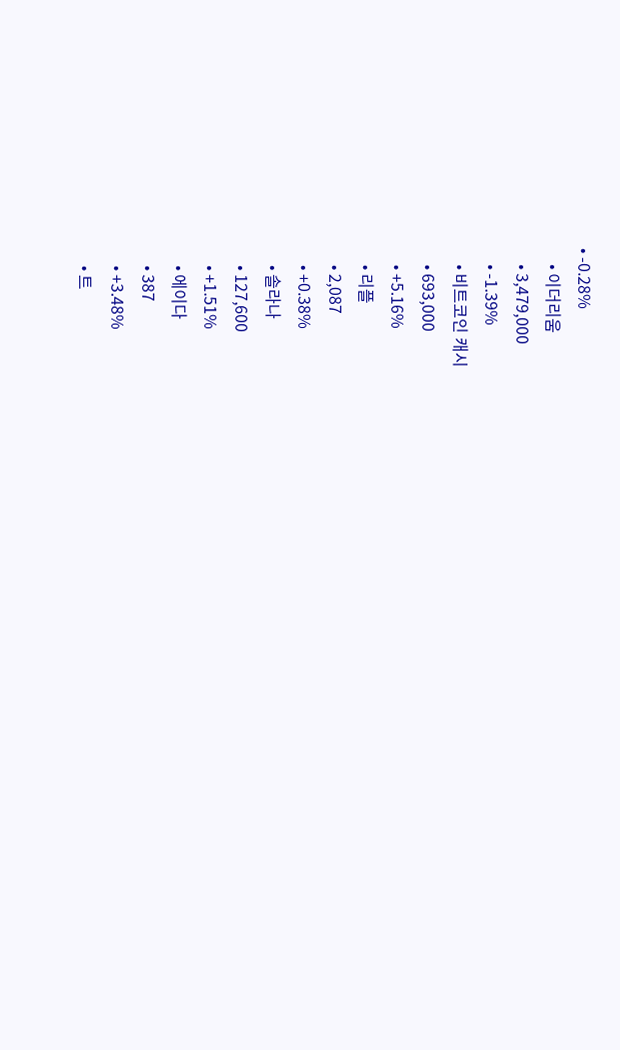• -0.28%
    • 이더리움
    • 3,479,000
    • -1.39%
    • 비트코인 캐시
    • 693,000
    • +5.16%
    • 리플
    • 2,087
    • +0.38%
    • 솔라나
    • 127,600
    • +1.51%
    • 에이다
    • 387
    • +3.48%
    • 트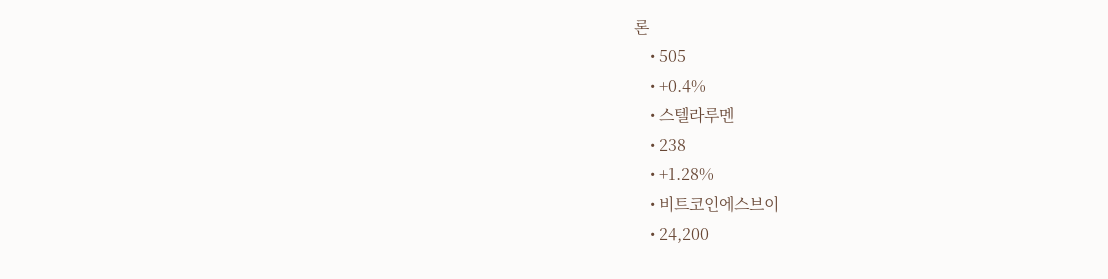론
    • 505
    • +0.4%
    • 스텔라루멘
    • 238
    • +1.28%
    • 비트코인에스브이
    • 24,200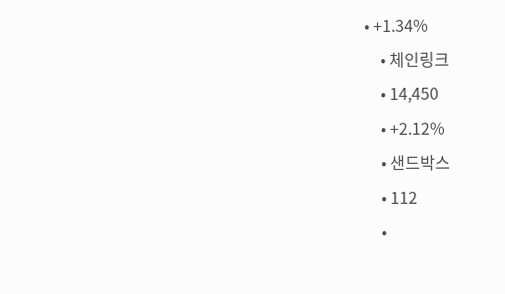• +1.34%
    • 체인링크
    • 14,450
    • +2.12%
    • 샌드박스
    • 112
    •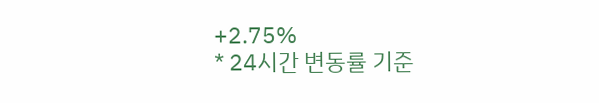+2.75%
* 24시간 변동률 기준